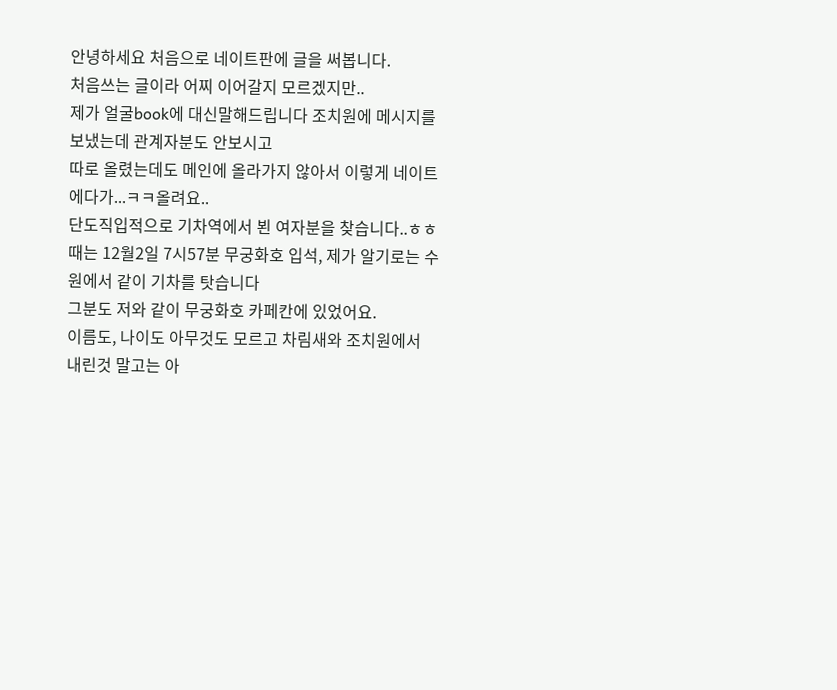안녕하세요 처음으로 네이트판에 글을 써봅니다.
처음쓰는 글이라 어찌 이어갈지 모르겠지만..
제가 얼굴book에 대신말해드립니다 조치원에 메시지를 보냈는데 관계자분도 안보시고
따로 올렸는데도 메인에 올라가지 않아서 이렇게 네이트에다가...ㅋㅋ올려요..
단도직입적으로 기차역에서 뵌 여자분을 찾습니다..ㅎㅎ
때는 12월2일 7시57분 무궁화호 입석, 제가 알기로는 수원에서 같이 기차를 탓습니다
그분도 저와 같이 무궁화호 카페칸에 있었어요.
이름도, 나이도 아무것도 모르고 차림새와 조치원에서 내린것 말고는 아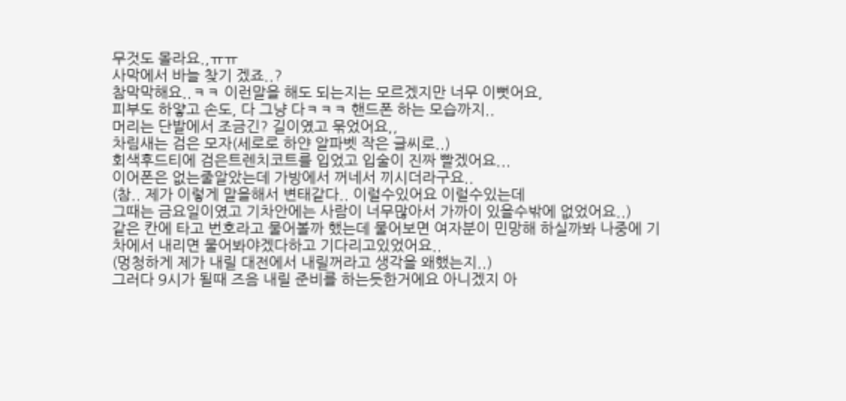무것도 몰라요.,ㅠㅠ
사막에서 바늘 찾기 겠죠..?
참막막해요..ㅋㅋ 이런말을 해도 되는지는 모르겠지만 너무 이뻣어요,
피부도 하얗고 손도, 다 그냥 다ㅋㅋㅋ 핸드폰 하는 모습까지..
머리는 단발에서 조금긴? 길이였고 묶었어요,,
차림새는 검은 모자(세로로 하얀 알파벳 작은 글씨로..)
회색후드티에 검은트렌치코트를 입었고 입술이 진짜 빨겠어요...
이어폰은 없는줄알았는데 가방에서 꺼네서 끼시더라구요..
(참.. 제가 이렇게 말을해서 변태같다.. 이럴수있어요 이럴수있는데
그때는 금요일이였고 기차안에는 사람이 너무많아서 가까이 있을수밖에 없었어요..)
같은 칸에 타고 번호라고 물어볼까 했는데 물어보면 여자분이 민망해 하실까봐 나중에 기차에서 내리면 물어봐야겠다하고 기다리고있었어요..
(멍청하게 제가 내릴 대전에서 내릴꺼라고 생각을 왜했는지..)
그러다 9시가 될때 즈음 내릴 준비를 하는듯한거에요 아니겠지 아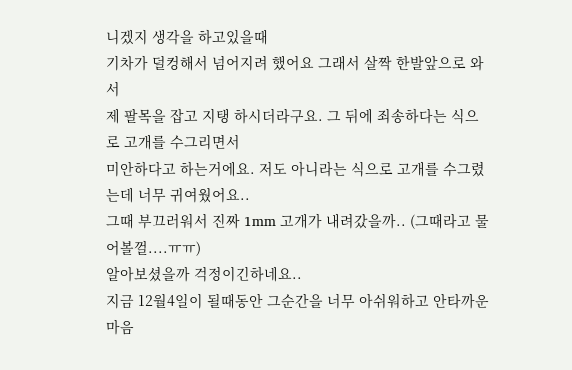니겠지 생각을 하고있을때
기차가 덜컹해서 넘어지려 했어요 그래서 살짝 한발앞으로 와서
제 팔목을 잡고 지탱 하시더라구요. 그 뒤에 죄송하다는 식으로 고개를 수그리면서
미안하다고 하는거에요. 저도 아니라는 식으로 고개를 수그렸는데 너무 귀여웠어요..
그때 부끄러워서 진짜 1mm 고개가 내려갔을까.. (그때라고 물어볼껄....ㅠㅠ)
알아보셨을까 걱정이긴하네요..
지금 12월4일이 될때동안 그순간을 너무 아쉬워하고 안타까운 마음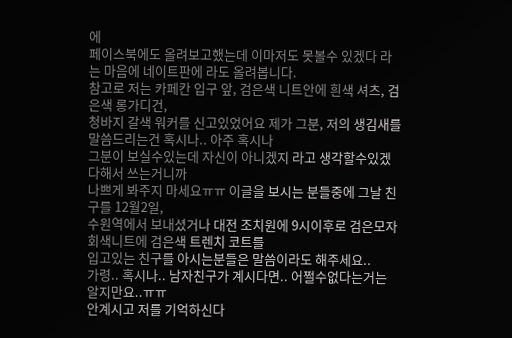에
페이스북에도 올려보고했는데 이마저도 못볼수 있겠다 라는 마음에 네이트판에 라도 올려봅니다.
참고로 저는 카페칸 입구 앞, 검은색 니트안에 흰색 셔츠, 검은색 롱가디건,
청바지 갈색 워커를 신고있었어요 제가 그분, 저의 생김새를 말씀드리는건 혹시나.. 아주 혹시나
그분이 보실수있는데 자신이 아니겠지 라고 생각할수있겠다해서 쓰는거니까
나쁘게 봐주지 마세요ㅠㅠ 이글을 보시는 분들중에 그날 친구를 12월2일,
수원역에서 보내셨거나 대전 조치원에 9시이후로 검은모자 회색니트에 검은색 트렌치 코트를
입고있는 친구를 아시는분들은 말씀이라도 해주세요..
가령.. 혹시나.. 남자친구가 계시다면.. 어쩔수없다는거는 알지만요..ㅠㅠ
안계시고 저를 기억하신다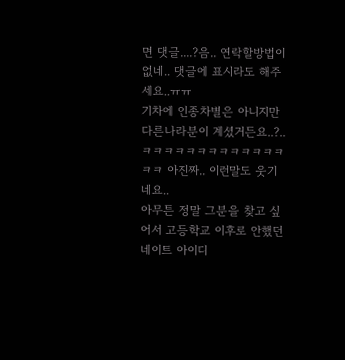면 댓글....?음.. 연락할방법이없네.. 댓글에 표시라도 해주세요..ㅠㅠ
기차에 인종차별은 아니지만 다른나라분이 계셨거든요..?..
ㅋㅋㅋㅋㅋㅋㅋㅋㅋㅋㅋㅋㅋㅋㅋ 아진짜.. 이런말도 웃기네요..
아무튼 정말 그분을 찾고 싶어서 고등학교 이후로 안했던 네이트 아이디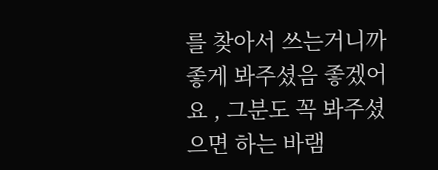를 찾아서 쓰는거니까
좋게 봐주셨음 좋겠어요 , 그분도 꼭 봐주셨으면 하는 바램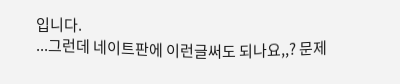입니다.
...그런데 네이트판에 이런글써도 되나요,,? 문제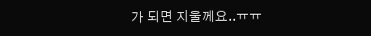가 되면 지울께요..ㅠㅠ